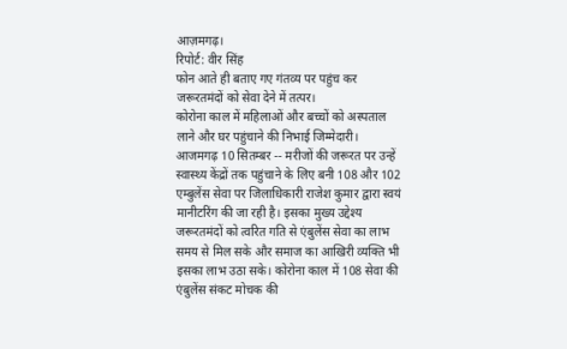आज़मगढ़।
रिपोर्ट: वीर सिंह
फोन आते ही बताए गए गंतव्य पर पहुंच कर जरूरतमंदों को सेवा देने में तत्पर।
कोरोना काल में महिलाओं और बच्चों को अस्पताल लाने और घर पहुंचाने की निभाई जिम्मेदारी।
आजमगढ़ 10 सितम्बर -- मरीजों की जरूरत पर उन्हें स्वास्थ्य केंद्रों तक पहुंचाने के लिए बनी 108 और 102 एम्बुलेंस सेवा पर जिलाधिकारी राजेश कुमार द्वारा स्वयं मानीटरिंग की जा रही है। इसका मुख्य उद्देश्य जरूरतमंदों को त्वरित गति से एंबुलेंस सेवा का लाभ समय से मिल सके और समाज का आखिरी व्यक्ति भी इसका लाभ उठा सके। कोरोना काल में 108 सेवा की एंबुलेंस संकट मोचक की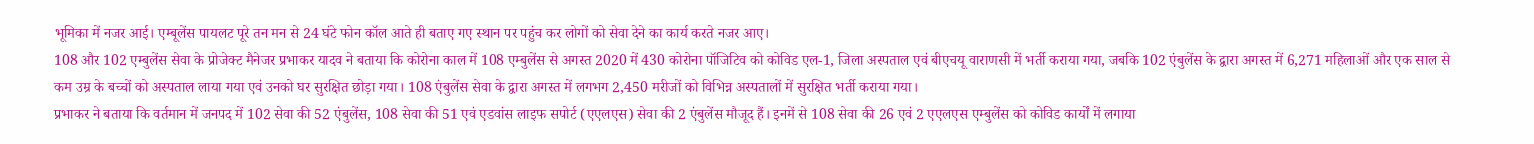भूमिका में नजर आई। एम्बूलेंस पायलट पूरे तन मन से 24 घंटे फोन कॉल आते ही बताए गए स्थान पर पहुंच कर लोगों को सेवा देने का कार्य करते नजर आए।
108 और 102 एम्बुलेंस सेवा के प्रोजेक्ट मैनेजर प्रभाकर यादव ने बताया कि कोरोना काल में 108 एम्बुलेंस से अगस्त 2020 में 430 कोरोना पॉजिटिव को कोविड एल-1, जिला अस्पताल एवं बीएचयू वाराणसी में भर्ती कराया गया, जबकि 102 एंबुलेंस के द्वारा अगस्त में 6,271 महिलाओं और एक साल से कम उम्र के बच्चों को अस्पताल लाया गया एवं उनको घर सुरक्षित छोड़ा गया। 108 एंबुलेंस सेवा के द्वारा अगस्त में लगभग 2,450 मरीजों को विभिन्न अस्पतालों में सुरक्षित भर्ती कराया गया।
प्रभाकर ने बताया कि वर्तमान में जनपद में 102 सेवा की 52 एंबुलेंस, 108 सेवा की 51 एवं एडवांस लाइफ सपोर्ट (एएलएस) सेवा की 2 एंबुलेंस मौजूद हैं। इनमें से 108 सेवा की 26 एवं 2 एएलएस एम्बुलेंस को कोविड कार्यों में लगाया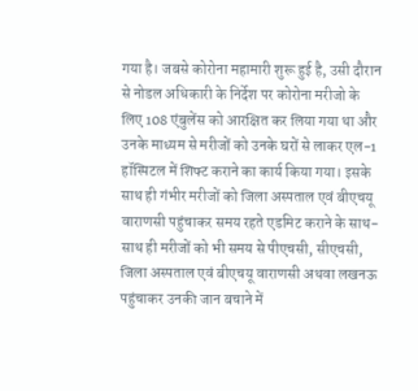गया है। जबसे कोरोना महामारी शुरू हुई है, उसी दौरान से नोडल अधिकारी के निर्देश पर कोरोना मरीजो के लिए 108 एंबुलेंस को आरक्षित कर लिया गया था और उनके माध्यम से मरीजों को उनके घरों से लाकर एल-1 हॉस्पिटल में शिफ्ट कराने का कार्य किया गया। इसके साथ ही गंभीर मरीजों को जिला अस्पताल एवं बीएचयू वाराणसी पहुंचाकर समय रहते एडमिट कराने के साथ-साथ ही मरीजों को भी समय से पीएचसी, सीएचसी, जिला अस्पताल एवं बीएचयू वाराणसी अथवा लखनऊ पहुंचाकर उनकी जान बचाने में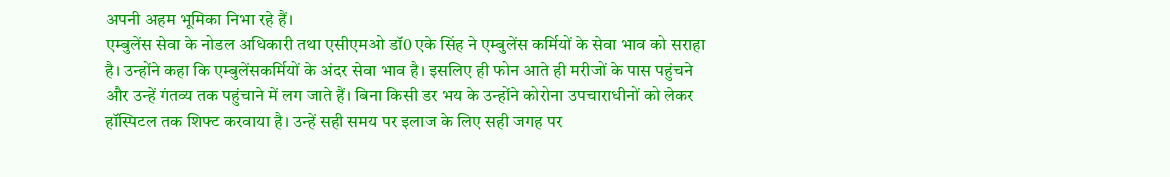अपनी अहम भूमिका निभा रहे हैं।
एम्बुलेंस सेवा के नोडल अधिकारी तथा एसीएमओ डॉ0 एके सिंह ने एम्बुलेंस कर्मियों के सेवा भाव को सराहा है। उन्होंने कहा कि एम्बुलेंसकर्मियों के अंदर सेवा भाव है। इसलिए ही फोन आते ही मरीजों के पास पहुंचने और उन्हें गंतव्य तक पहुंचाने में लग जाते हैं। बिना किसी डर भय के उन्होंने कोरोना उपचाराधीनों को लेकर हॉस्पिटल तक शिफ्ट करवाया है। उन्हें सही समय पर इलाज के लिए सही जगह पर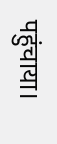पहुंचाया।